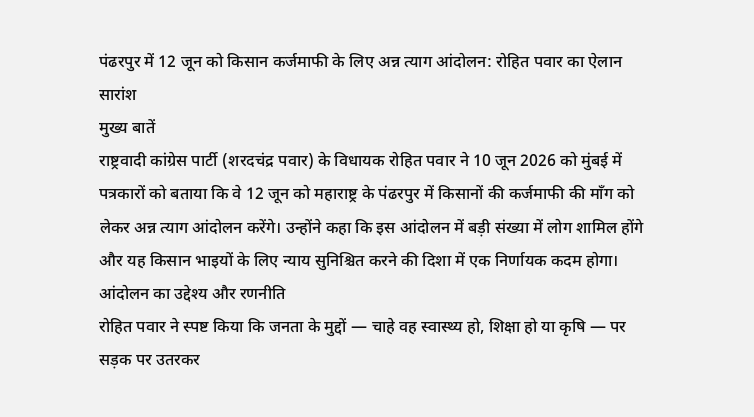पंढरपुर में 12 जून को किसान कर्जमाफी के लिए अन्न त्याग आंदोलन: रोहित पवार का ऐलान
सारांश
मुख्य बातें
राष्ट्रवादी कांग्रेस पार्टी (शरदचंद्र पवार) के विधायक रोहित पवार ने 10 जून 2026 को मुंबई में पत्रकारों को बताया कि वे 12 जून को महाराष्ट्र के पंढरपुर में किसानों की कर्जमाफी की माँग को लेकर अन्न त्याग आंदोलन करेंगे। उन्होंने कहा कि इस आंदोलन में बड़ी संख्या में लोग शामिल होंगे और यह किसान भाइयों के लिए न्याय सुनिश्चित करने की दिशा में एक निर्णायक कदम होगा।
आंदोलन का उद्देश्य और रणनीति
रोहित पवार ने स्पष्ट किया कि जनता के मुद्दों — चाहे वह स्वास्थ्य हो, शिक्षा हो या कृषि — पर सड़क पर उतरकर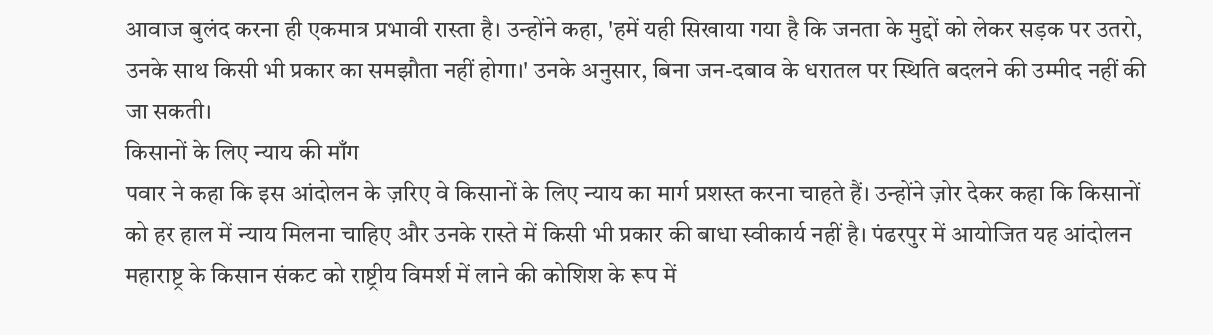आवाज बुलंद करना ही एकमात्र प्रभावी रास्ता है। उन्होंने कहा, 'हमें यही सिखाया गया है कि जनता के मुद्दों को लेकर सड़क पर उतरो, उनके साथ किसी भी प्रकार का समझौता नहीं होगा।' उनके अनुसार, बिना जन-दबाव के धरातल पर स्थिति बदलने की उम्मीद नहीं की जा सकती।
किसानों के लिए न्याय की माँग
पवार ने कहा कि इस आंदोलन के ज़रिए वे किसानों के लिए न्याय का मार्ग प्रशस्त करना चाहते हैं। उन्होंने ज़ोर देकर कहा कि किसानों को हर हाल में न्याय मिलना चाहिए और उनके रास्ते में किसी भी प्रकार की बाधा स्वीकार्य नहीं है। पंढरपुर में आयोजित यह आंदोलन महाराष्ट्र के किसान संकट को राष्ट्रीय विमर्श में लाने की कोशिश के रूप में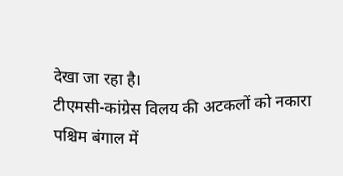देखा जा रहा है।
टीएमसी-कांग्रेस विलय की अटकलों को नकारा
पश्चिम बंगाल में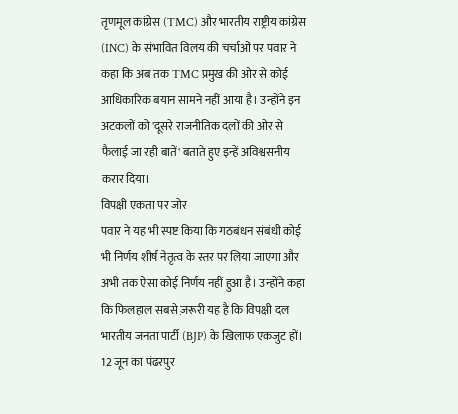तृणमूल कांग्रेस (TMC) और भारतीय राष्ट्रीय कांग्रेस (INC) के संभावित विलय की चर्चाओं पर पवार ने कहा कि अब तक TMC प्रमुख की ओर से कोई आधिकारिक बयान सामने नहीं आया है। उन्होंने इन अटकलों को 'दूसरे राजनीतिक दलों की ओर से फैलाई जा रही बातें' बताते हुए इन्हें अविश्वसनीय करार दिया।
विपक्षी एकता पर जोर
पवार ने यह भी स्पष्ट किया कि गठबंधन संबंधी कोई भी निर्णय शीर्ष नेतृत्व के स्तर पर लिया जाएगा और अभी तक ऐसा कोई निर्णय नहीं हुआ है। उन्होंने कहा कि फिलहाल सबसे ज़रूरी यह है कि विपक्षी दल भारतीय जनता पार्टी (BJP) के खिलाफ एकजुट हों। 12 जून का पंढरपुर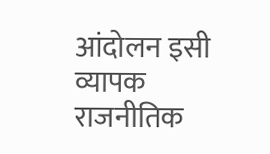आंदोलन इसी व्यापक राजनीतिक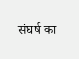संघर्ष का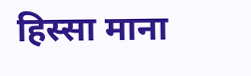हिस्सा माना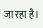जा रहा है।